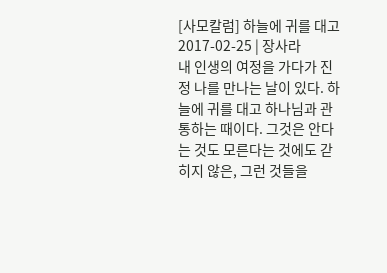[사모칼럼] 하늘에 귀를 대고
2017-02-25 | 장사라
내 인생의 여정을 가다가 진정 나를 만나는 날이 있다. 하늘에 귀를 대고 하나님과 관통하는 때이다. 그것은 안다는 것도 모른다는 것에도 갇히지 않은, 그런 것들을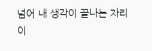넘어 내 생각이 끝나는 자리이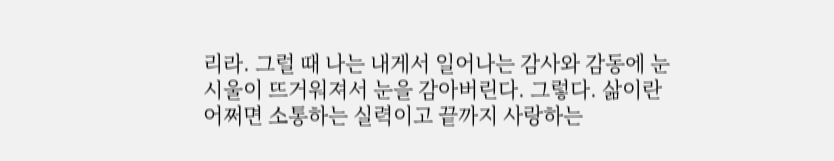리라. 그럴 때 나는 내게서 일어나는 감사와 감동에 눈시울이 뜨거워져서 눈을 감아버린다. 그렇다. 삶이란 어쩌면 소통하는 실력이고 끝까지 사랑하는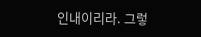인내이리라. 그렇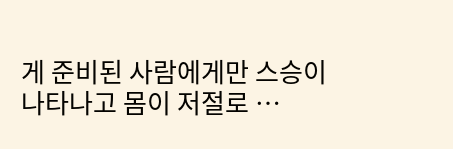게 준비된 사람에게만 스승이 나타나고 몸이 저절로 …